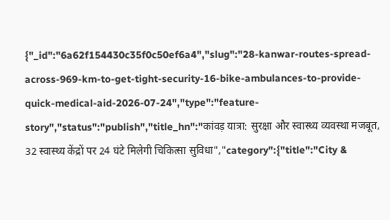{"_id":"6a62f154430c35f0c50ef6a4","slug":"28-kanwar-routes-spread-across-969-km-to-get-tight-security-16-bike-ambulances-to-provide-quick-medical-aid-2026-07-24","type":"feature-story","status":"publish","title_hn":"कांवड़ यात्रा: सुरक्षा और स्वास्थ्य व्यवस्था मजबूत, 32 स्वास्थ्य केंद्रों पर 24 घंटे मिलेगी चिकित्सा सुविधा","category":{"title":"City &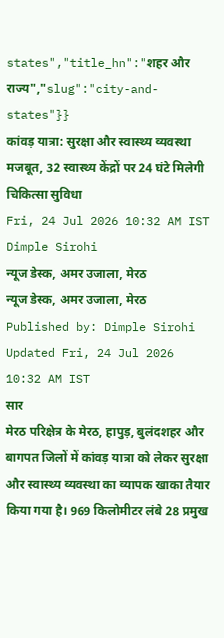states","title_hn":"शहर और राज्य","slug":"city-and-states"}}
कांवड़ यात्रा: सुरक्षा और स्वास्थ्य व्यवस्था मजबूत, 32 स्वास्थ्य केंद्रों पर 24 घंटे मिलेगी चिकित्सा सुविधा
Fri, 24 Jul 2026 10:32 AM IST
Dimple Sirohi
न्यूज डेस्क, अमर उजाला, मेरठ
न्यूज डेस्क, अमर उजाला, मेरठ
Published by: Dimple Sirohi
Updated Fri, 24 Jul 2026 10:32 AM IST
सार
मेरठ परिक्षेत्र के मेरठ, हापुड़, बुलंदशहर और बागपत जिलों में कांवड़ यात्रा को लेकर सुरक्षा और स्वास्थ्य व्यवस्था का व्यापक खाका तैयार किया गया है। 969 किलोमीटर लंबे 28 प्रमुख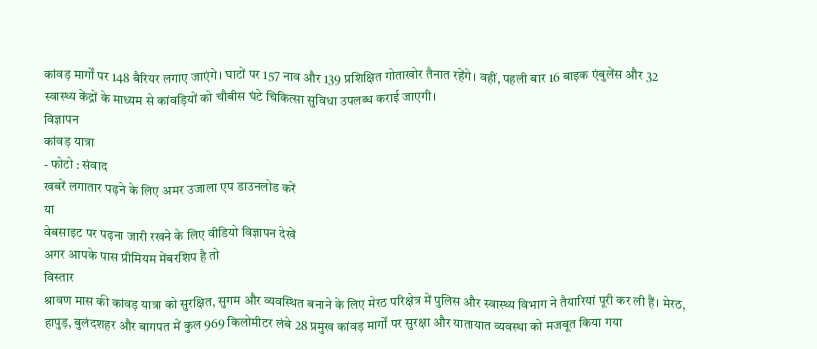कांवड़ मार्गों पर 148 बैरियर लगाए जाएंगे। घाटों पर 157 नाव और 139 प्रशिक्षित गोताखोर तैनात रहेंगे। वहीं, पहली बार 16 बाइक एंबुलेंस और 32 स्वास्थ्य केंद्रों के माध्यम से कांवड़ियों को चौबीस घंटे चिकित्सा सुविधा उपलब्ध कराई जाएगी।
विज्ञापन
कांवड़ यात्रा
- फोटो : संवाद
खबरें लगातार पढ़ने के लिए अमर उजाला एप डाउनलोड करें
या
वेबसाइट पर पढ़ना जारी रखने के लिए वीडियो विज्ञापन देखें
अगर आपके पास प्रीमियम मेंबरशिप है तो
विस्तार
श्रावण मास की कांवड़ यात्रा को सुरक्षित, सुगम और व्यवस्थित बनाने के लिए मेरठ परिक्षेत्र में पुलिस और स्वास्थ्य विभाग ने तैयारियां पूरी कर ली हैं। मेरठ, हापुड़, बुलंदशहर और बागपत में कुल 969 किलोमीटर लंबे 28 प्रमुख कांवड़ मार्गों पर सुरक्षा और यातायात व्यवस्था को मजबूत किया गया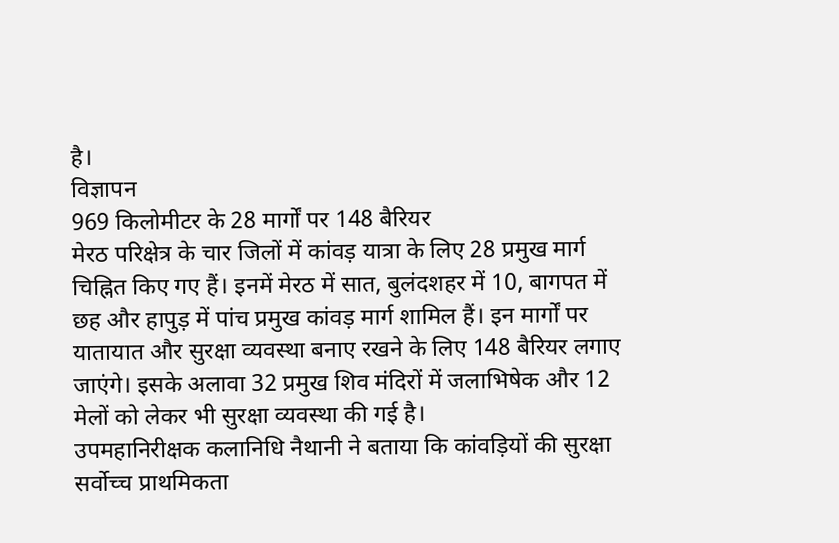है।
विज्ञापन
969 किलोमीटर के 28 मार्गों पर 148 बैरियर
मेरठ परिक्षेत्र के चार जिलों में कांवड़ यात्रा के लिए 28 प्रमुख मार्ग चिह्नित किए गए हैं। इनमें मेरठ में सात, बुलंदशहर में 10, बागपत में छह और हापुड़ में पांच प्रमुख कांवड़ मार्ग शामिल हैं। इन मार्गों पर यातायात और सुरक्षा व्यवस्था बनाए रखने के लिए 148 बैरियर लगाए जाएंगे। इसके अलावा 32 प्रमुख शिव मंदिरों में जलाभिषेक और 12 मेलों को लेकर भी सुरक्षा व्यवस्था की गई है।
उपमहानिरीक्षक कलानिधि नैथानी ने बताया कि कांवड़ियों की सुरक्षा सर्वोच्च प्राथमिकता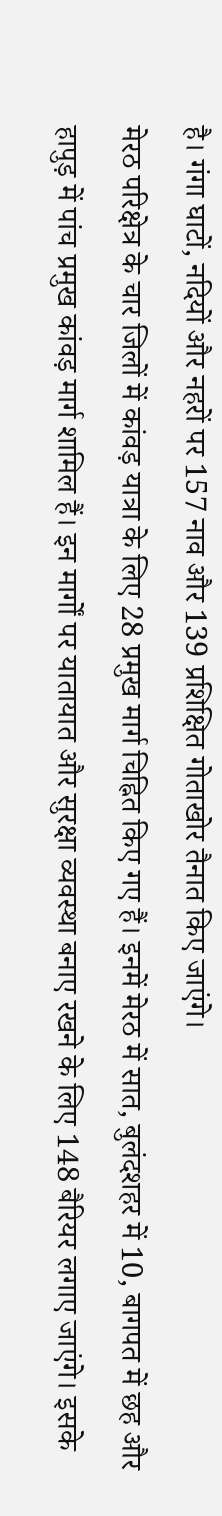है। गंगा घाटों, नदियों और नहरों पर 157 नाव और 139 प्रशिक्षित गोताखोर तैनात किए जाएंगे।
मेरठ परिक्षेत्र के चार जिलों में कांवड़ यात्रा के लिए 28 प्रमुख मार्ग चिह्नित किए गए हैं। इनमें मेरठ में सात, बुलंदशहर में 10, बागपत में छह और हापुड़ में पांच प्रमुख कांवड़ मार्ग शामिल हैं। इन मार्गों पर यातायात और सुरक्षा व्यवस्था बनाए रखने के लिए 148 बैरियर लगाए जाएंगे। इसके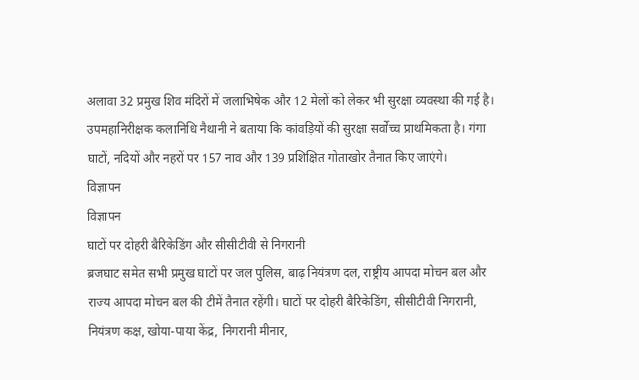अलावा 32 प्रमुख शिव मंदिरों में जलाभिषेक और 12 मेलों को लेकर भी सुरक्षा व्यवस्था की गई है।
उपमहानिरीक्षक कलानिधि नैथानी ने बताया कि कांवड़ियों की सुरक्षा सर्वोच्च प्राथमिकता है। गंगा घाटों, नदियों और नहरों पर 157 नाव और 139 प्रशिक्षित गोताखोर तैनात किए जाएंगे।
विज्ञापन
विज्ञापन
घाटों पर दोहरी बैरिकेडिंग और सीसीटीवी से निगरानी
ब्रजघाट समेत सभी प्रमुख घाटों पर जल पुलिस, बाढ़ नियंत्रण दल, राष्ट्रीय आपदा मोचन बल और राज्य आपदा मोचन बल की टीमें तैनात रहेंगी। घाटों पर दोहरी बैरिकेडिंग, सीसीटीवी निगरानी, नियंत्रण कक्ष, खोया-पाया केंद्र, निगरानी मीनार,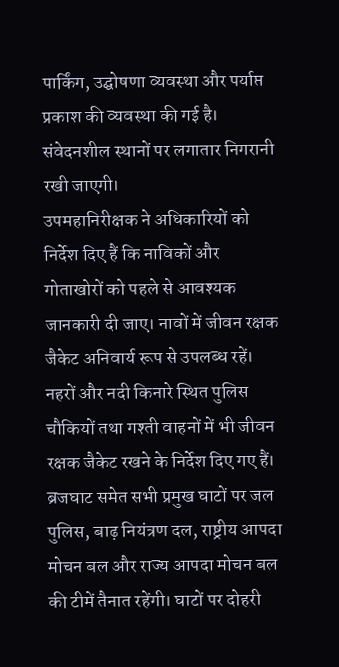पार्किंग, उद्घोषणा व्यवस्था और पर्याप्त प्रकाश की व्यवस्था की गई है। संवेदनशील स्थानों पर लगातार निगरानी रखी जाएगी।
उपमहानिरीक्षक ने अधिकारियों को निर्देश दिए हैं कि नाविकों और गोताखोरों को पहले से आवश्यक जानकारी दी जाए। नावों में जीवन रक्षक जैकेट अनिवार्य रूप से उपलब्ध रहें। नहरों और नदी किनारे स्थित पुलिस चौकियों तथा गश्ती वाहनों में भी जीवन रक्षक जैकेट रखने के निर्देश दिए गए हैं।
ब्रजघाट समेत सभी प्रमुख घाटों पर जल पुलिस, बाढ़ नियंत्रण दल, राष्ट्रीय आपदा मोचन बल और राज्य आपदा मोचन बल की टीमें तैनात रहेंगी। घाटों पर दोहरी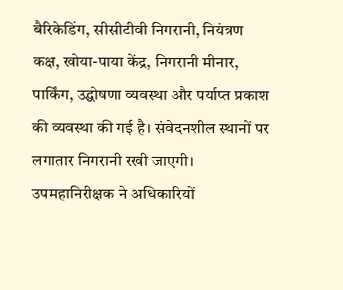बैरिकेडिंग, सीसीटीवी निगरानी, नियंत्रण कक्ष, खोया-पाया केंद्र, निगरानी मीनार, पार्किंग, उद्घोषणा व्यवस्था और पर्याप्त प्रकाश की व्यवस्था की गई है। संवेदनशील स्थानों पर लगातार निगरानी रखी जाएगी।
उपमहानिरीक्षक ने अधिकारियों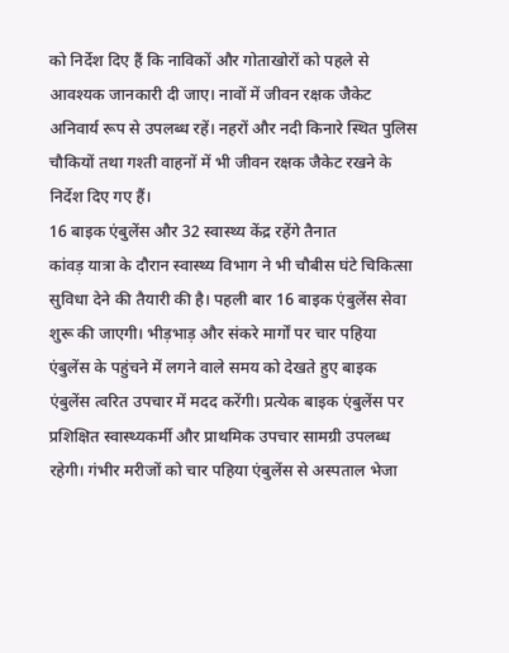को निर्देश दिए हैं कि नाविकों और गोताखोरों को पहले से आवश्यक जानकारी दी जाए। नावों में जीवन रक्षक जैकेट अनिवार्य रूप से उपलब्ध रहें। नहरों और नदी किनारे स्थित पुलिस चौकियों तथा गश्ती वाहनों में भी जीवन रक्षक जैकेट रखने के निर्देश दिए गए हैं।
16 बाइक एंबुलेंस और 32 स्वास्थ्य केंद्र रहेंगे तैनात
कांवड़ यात्रा के दौरान स्वास्थ्य विभाग ने भी चौबीस घंटे चिकित्सा सुविधा देने की तैयारी की है। पहली बार 16 बाइक एंबुलेंस सेवा शुरू की जाएगी। भीड़भाड़ और संकरे मार्गों पर चार पहिया एंबुलेंस के पहुंचने में लगने वाले समय को देखते हुए बाइक एंबुलेंस त्वरित उपचार में मदद करेंगी। प्रत्येक बाइक एंबुलेंस पर प्रशिक्षित स्वास्थ्यकर्मी और प्राथमिक उपचार सामग्री उपलब्ध रहेगी। गंभीर मरीजों को चार पहिया एंबुलेंस से अस्पताल भेजा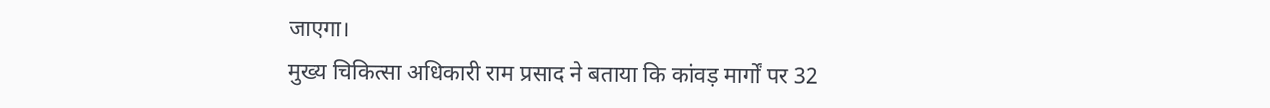जाएगा।
मुख्य चिकित्सा अधिकारी राम प्रसाद ने बताया कि कांवड़ मार्गों पर 32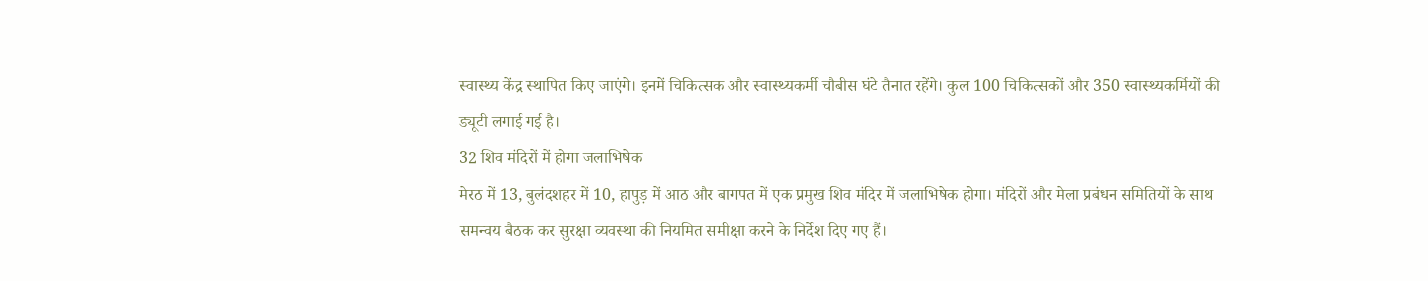स्वास्थ्य केंद्र स्थापित किए जाएंगे। इनमें चिकित्सक और स्वास्थ्यकर्मी चौबीस घंटे तैनात रहेंगे। कुल 100 चिकित्सकों और 350 स्वास्थ्यकर्मियों की ड्यूटी लगाई गई है।
32 शिव मंदिरों में होगा जलाभिषेक
मेरठ में 13, बुलंदशहर में 10, हापुड़ में आठ और बागपत में एक प्रमुख शिव मंदिर में जलाभिषेक होगा। मंदिरों और मेला प्रबंधन समितियों के साथ समन्वय बैठक कर सुरक्षा व्यवस्था की नियमित समीक्षा करने के निर्देश दिए गए हैं।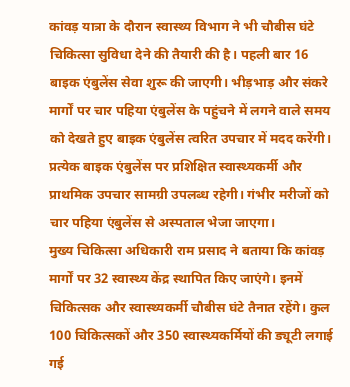कांवड़ यात्रा के दौरान स्वास्थ्य विभाग ने भी चौबीस घंटे चिकित्सा सुविधा देने की तैयारी की है। पहली बार 16 बाइक एंबुलेंस सेवा शुरू की जाएगी। भीड़भाड़ और संकरे मार्गों पर चार पहिया एंबुलेंस के पहुंचने में लगने वाले समय को देखते हुए बाइक एंबुलेंस त्वरित उपचार में मदद करेंगी। प्रत्येक बाइक एंबुलेंस पर प्रशिक्षित स्वास्थ्यकर्मी और प्राथमिक उपचार सामग्री उपलब्ध रहेगी। गंभीर मरीजों को चार पहिया एंबुलेंस से अस्पताल भेजा जाएगा।
मुख्य चिकित्सा अधिकारी राम प्रसाद ने बताया कि कांवड़ मार्गों पर 32 स्वास्थ्य केंद्र स्थापित किए जाएंगे। इनमें चिकित्सक और स्वास्थ्यकर्मी चौबीस घंटे तैनात रहेंगे। कुल 100 चिकित्सकों और 350 स्वास्थ्यकर्मियों की ड्यूटी लगाई गई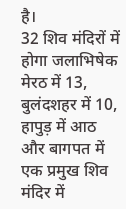है।
32 शिव मंदिरों में होगा जलाभिषेक
मेरठ में 13, बुलंदशहर में 10, हापुड़ में आठ और बागपत में एक प्रमुख शिव मंदिर में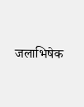जलाभिषेक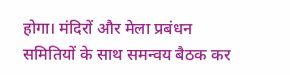होगा। मंदिरों और मेला प्रबंधन समितियों के साथ समन्वय बैठक कर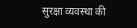सुरक्षा व्यवस्था की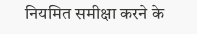नियमित समीक्षा करने के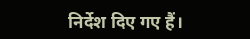निर्देश दिए गए हैं।